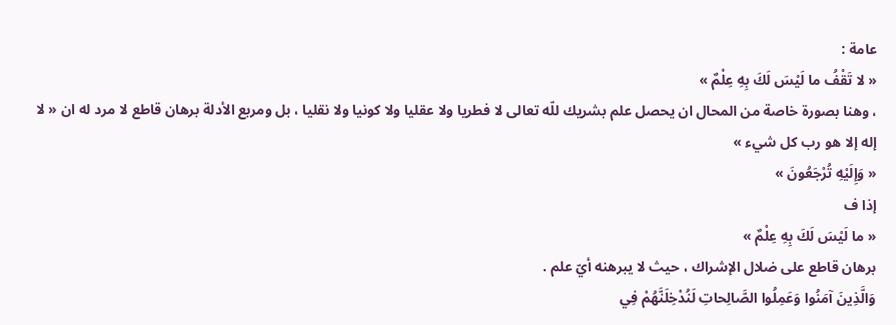عامة :
« لا تَقْفُ ما لَيْسَ لَكَ بِهِ عِلْمٌ »
، وهنا بصورة خاصة من المحال ان يحصل علم بشريك للّه تعالى لا فطريا ولا عقليا ولا كونيا ولا نقليا ، بل ومربع الأدلة برهان قاطع لا مرد له ان « لا إله إلا هو رب كل شيء »
« وَإِلَيْهِ تُرْجَعُونَ »
إذا ف
« ما لَيْسَ لَكَ بِهِ عِلْمٌ »
برهان قاطع على ضلال الإشراك ، حيث لا يبرهنه أيّ علم .
وَالَّذِينَ آمَنُوا وَعَمِلُوا الصَّالِحاتِ لَنُدْخِلَنَّهُمْ فِي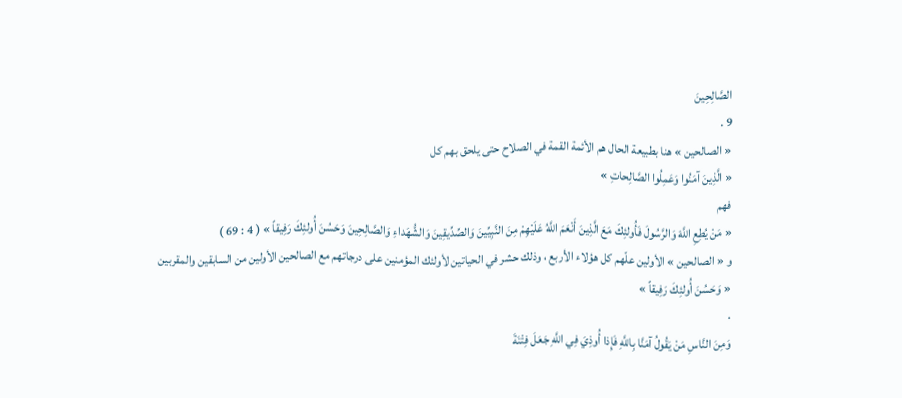الصَّالِحِينَ
9 .
« الصالحين » هنا بطبيعة الحال هم الأئمة القمة في الصلاح حتى يلحق بهم كل
« الَّذِينَ آمَنُوا وَعَمِلُوا الصَّالِحاتِ »
فهم
« مَنْ يُطِعِ اللَّهَ وَالرَّسُولَ فَأُولئِكَ مَعَ الَّذِينَ أَنْعَمَ اللَّهُ عَلَيْهِمْ مِنَ النَّبِيِّينَ وَالصِّدِّيقِينَ وَالشُّهَداءِ وَالصَّالِحِينَ وَحَسُنَ أُولئِكَ رَفِيقاً » ( 4 : 69 )
و « الصالحين » الأولين علّهم كل هؤلاء الأربع ، وذلك حشر في الحياتين لأولئك المؤمنين على درجاتهم مع الصالحين الأولين من السابقين والمقربين
« وَحَسُنَ أُولئِكَ رَفِيقاً »
.
وَمِنَ النَّاسِ مَنْ يَقُولُ آمَنَّا بِاللَّهِ فَإِذا أُوذِيَ فِي اللَّهِ جَعَلَ فِتْنَةَ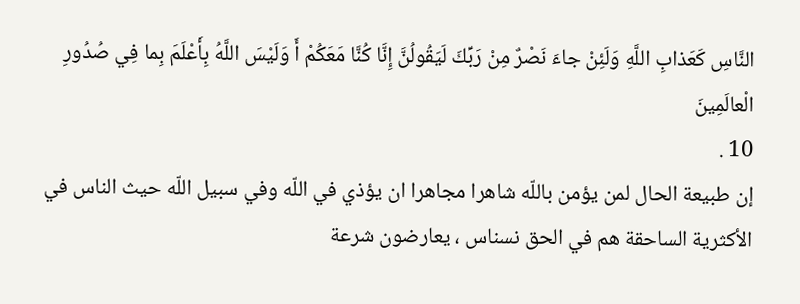النَّاسِ كَعَذابِ اللَّهِ وَلَئِنْ جاءَ نَصْرٌ مِنْ رَبِّكَ لَيَقُولُنَّ إِنَّا كُنَّا مَعَكُمْ أَ وَلَيْسَ اللَّهُ بِأَعْلَمَ بِما فِي صُدُورِ الْعالَمِينَ
10 .
إن طبيعة الحال لمن يؤمن باللّه شاهرا مجاهرا ان يؤذي في اللّه وفي سبيل اللّه حيث الناس في الأكثرية الساحقة هم في الحق نسناس ، يعارضون شرعة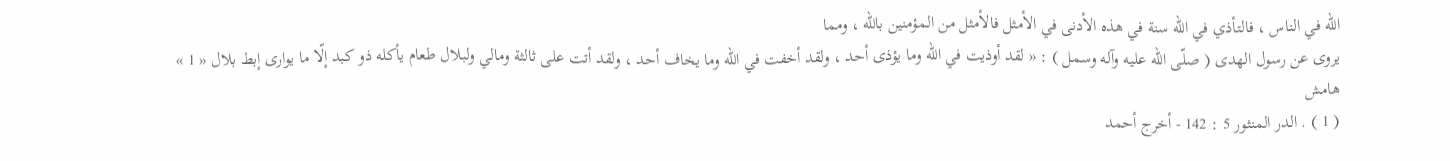اللّه في الناس ، فالتأذي في اللّه سنة في هذه الأدنى في الأمثل فالأمثل من المؤمنين باللّه ، ومما
يروى عن رسول الهدى ( صلّى اللّه عليه وآله وسمل ) : « لقد أوذيت في اللّه وما يؤذى أحد ، ولقد أخفت في اللّه وما يخاف أحد ، ولقد أتت على ثالثة ومالي ولبلال طعام يأكله ذو كبد إلّا ما يوارى إبط بلال « 1 »
هامش
( 1 ) . الدر المنثور 5 : 142 - أخرج أحمد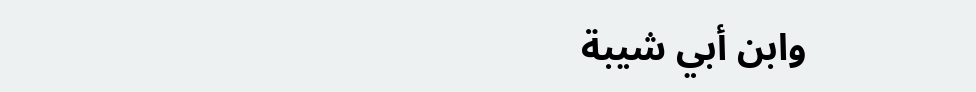وابن أبي شيبة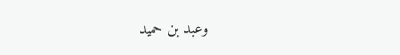وعبد بن حميد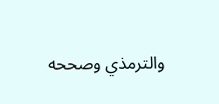والترمذي وصححه